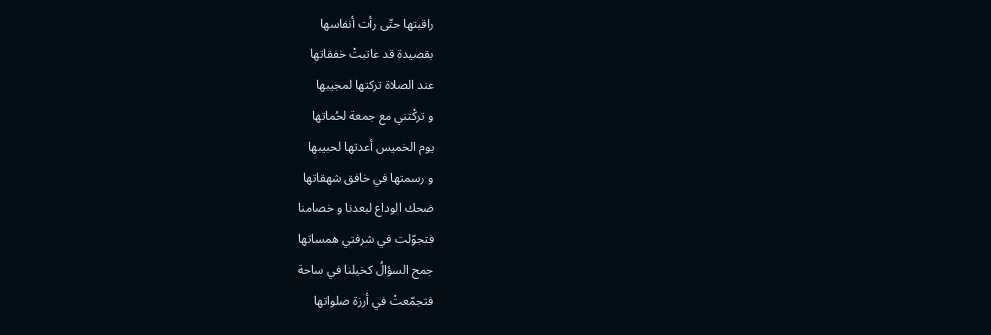راقبتها حتّى رأت أنفاسها
بقصيدة قد عاتبتْ خفقاتها
عند الصلاة تركتها لمجيبها
و تركْتني مع جمعة لحُماتها
يوم الخميس أعدتها لحبيبها
و رسمتها في خافق شهقاتها
ضحك الوداع لبعدنا و خصامنا
فتجوّلت في شرفتي همساتها
جمح السؤالُ كخيلنا في ساحة
فتجمّعتْ في أرزة صلواتها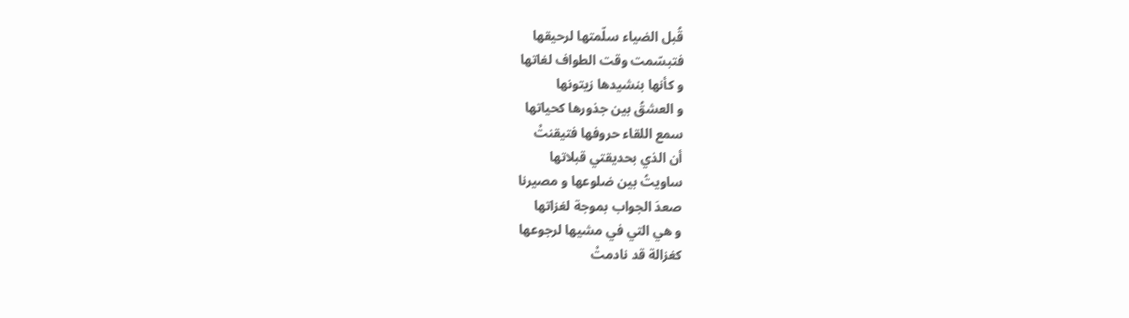قُبل الضياء سلّمتها لرحيقها
فتبسّمت وقت الطواف لغاتها
و كأنها بنشيدها زيتونها
و العشقُ بين جذورها كحياتها
سمع اللقاء حروفها فتيقنتْ
أن الذي بحديقتي قبلاتها
ساويتُ بين ضلوعها و مصيرنا
صعدَ الجواب بموجة لغزاتها
و هي التي في مشيها لرجوعها
كغزالة قد نادمتْ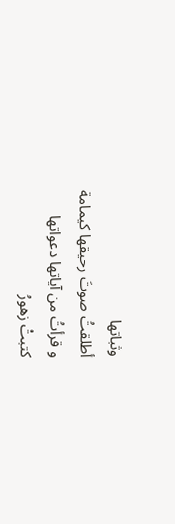وثباتها
أطلقتُ صوتَ رحيقها كيمامة
و قرأتُ من آياتها دعواتها
كتبتْ زهورُ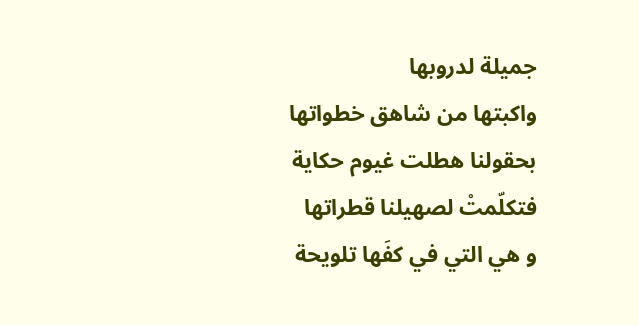جميلة لدروبها
واكبتها من شاهق خطواتها
بحقولنا هطلت غيوم حكاية
فتكلّمتْ لصهيلنا قطراتها
و هي التي في كفَها تلويحة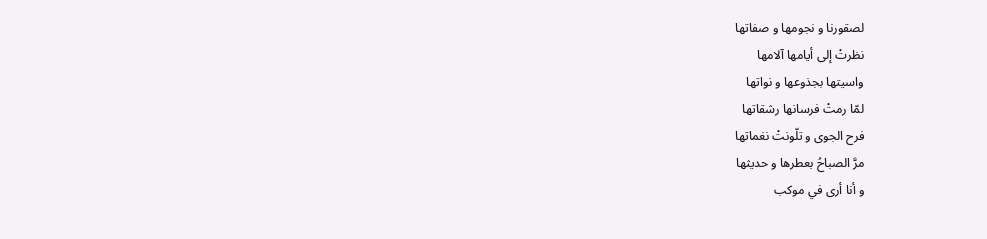لصقورنا و نجومها و صفاتها
نظرتْ إلى أيامها آلامها
واسيتها بجذوعها و نواتها
لمّا رمتْ فرسانها رشقاتها
فرح الجوى و تلّونتْ نغماتها
مرَّ الصباحُ بعطرها و حديثها
و أنا أرى في موكب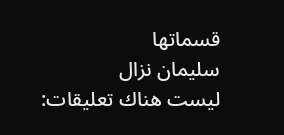قسماتها
سليمان نزال
ليست هناك تعليقات: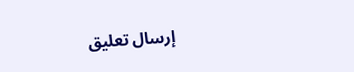إرسال تعليق